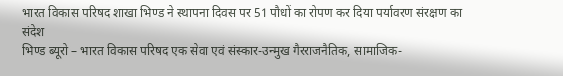भारत विकास परिषद शाखा भिण्ड ने स्थापना दिवस पर 51 पौधों का रोपण कर दिया पर्यावरण संरक्षण का संदेश
भिण्ड ब्यूरो – भारत विकास परिषद एक सेवा एवं संस्कार-उन्मुख गैरराजनैतिक, सामाजिक-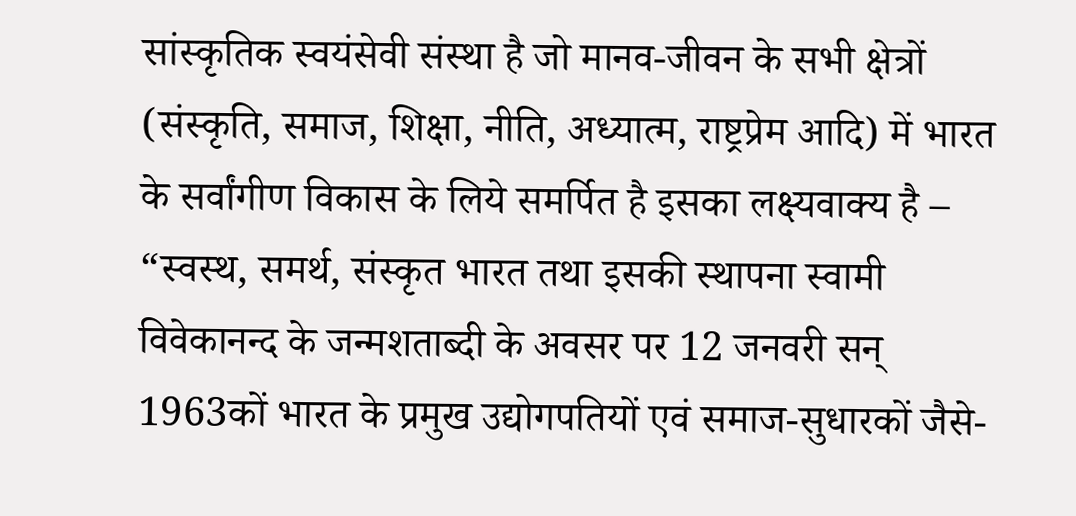सांस्कृतिक स्वयंसेवी संस्था है जो मानव-जीवन के सभी क्षेत्रों (संस्कृति, समाज, शिक्षा, नीति, अध्यात्म, राष्ट्रप्रेम आदि) में भारत के सर्वांगीण विकास के लिये समर्पित है इसका लक्ष्यवाक्य है – “स्वस्थ, समर्थ, संस्कृत भारत तथा इसकी स्थापना स्वामी विवेकानन्द के जन्मशताब्दी के अवसर पर 12 जनवरी सन् 1963कों भारत के प्रमुख उद्योगपतियों एवं समाज-सुधारकों जैसे-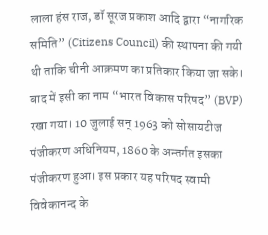लाला हंस राज, डॉ सूरज प्रकाश आदि द्वारा “नागरिक समिति” (Citizens Council) की स्थापना की गयी थी ताकि चीनी आक्रमण का प्रतिकार किया जा सके। बाद में इसी का नाम “भारत विकास परिषद” (BVP) रखा गया। 10 जुलाई सन् 1963 को सोसायटीज पंजीकरण अधिनियम, 1860 के अन्तर्गत इसका पंजीकरण हुआ। इस प्रकार यह परिषद स्वामी विवेकानन्द के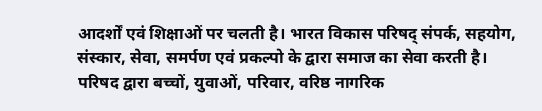आदर्शों एवं शिक्षाओं पर चलती है। भारत विकास परिषद् संपर्क, सहयोग, संस्कार, सेवा, समर्पण एवं प्रकल्पो के द्वारा समाज का सेवा करती है। परिषद द्वारा बच्चों, युवाओं, परिवार, वरिष्ठ नागरिक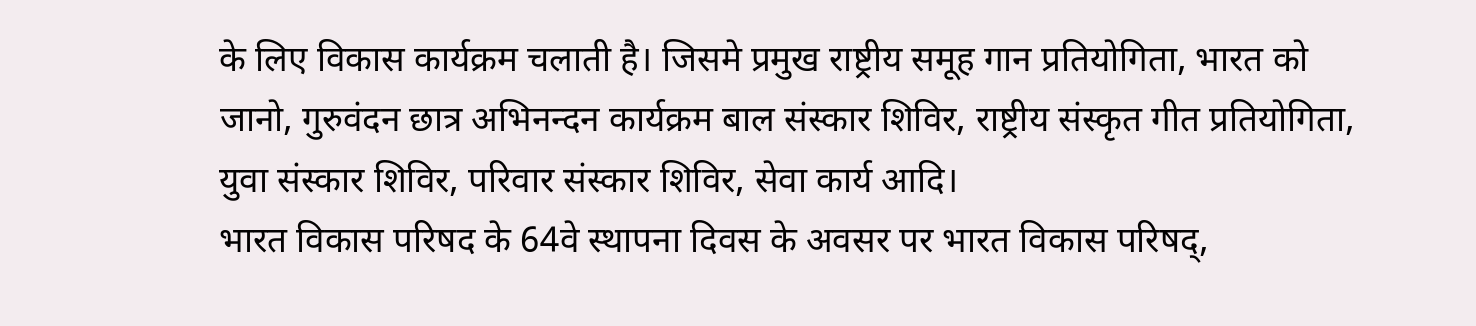के लिए विकास कार्यक्रम चलाती है। जिसमे प्रमुख राष्ट्रीय समूह गान प्रतियोगिता, भारत को जानो, गुरुवंदन छात्र अभिनन्दन कार्यक्रम बाल संस्कार शिविर, राष्ट्रीय संस्कृत गीत प्रतियोगिता, युवा संस्कार शिविर, परिवार संस्कार शिविर, सेवा कार्य आदि।
भारत विकास परिषद के 64वे स्थापना दिवस के अवसर पर भारत विकास परिषद्,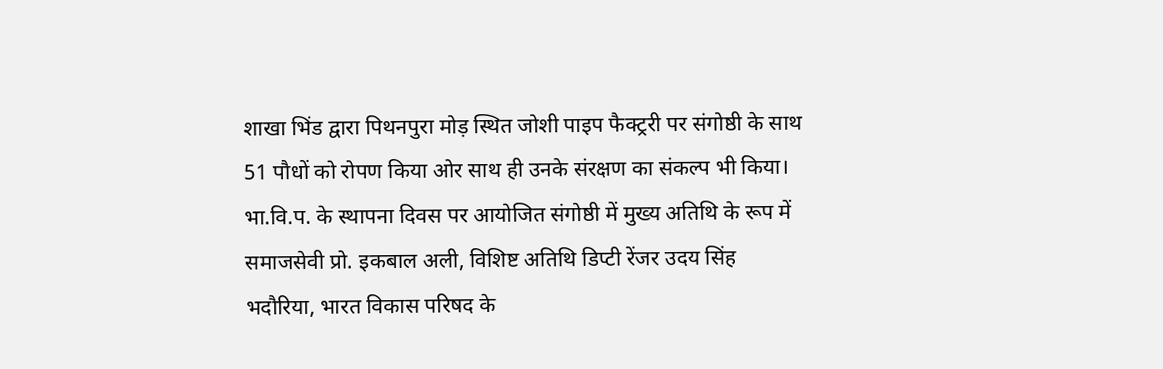शाखा भिंड द्वारा पिथनपुरा मोड़ स्थित जोशी पाइप फैक्ट्ररी पर संगोष्ठी के साथ 51 पौधों को रोपण किया ओर साथ ही उनके संरक्षण का संकल्प भी किया।
भा.वि.प. के स्थापना दिवस पर आयोजित संगोष्ठी में मुख्य अतिथि के रूप में समाजसेवी प्रो. इकबाल अली, विशिष्ट अतिथि डिप्टी रेंजर उदय सिंह भदौरिया, भारत विकास परिषद के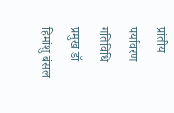प्रांतीय पर्यावरण गतिविधि प्रमुख डॉ हिमांशु बंसल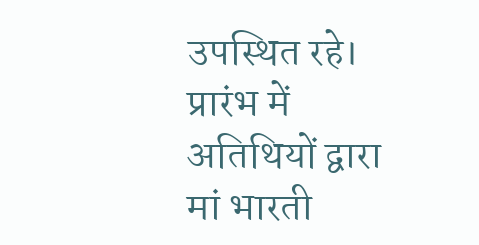उपस्थित रहे। प्रारंभ में अतिथियों द्वारा मां भारती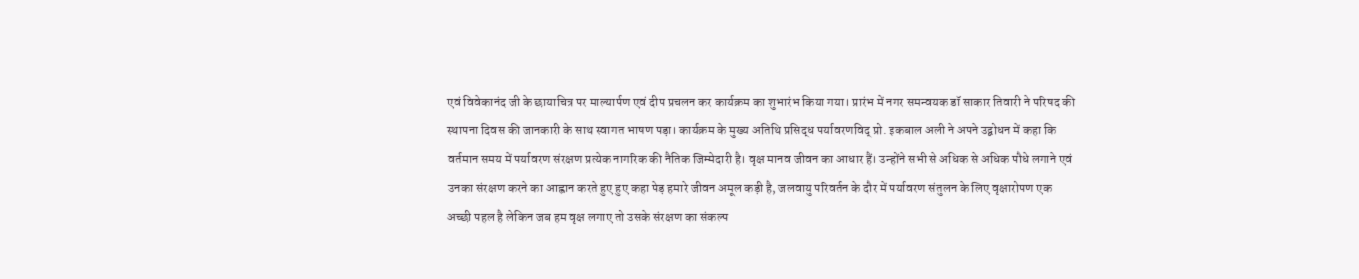एवं विवेकानंद जी के छायाचित्र पर माल्यार्पण एवं दीप प्रचलन कर कार्यक्रम का शुभारंभ किया गया। प्रारंभ में नगर समन्वयक डॉ साकार तिवारी ने परिषद की स्थापना दिवस की जानकारी के साथ स्वागत भाषण पड़ा। कार्यक्रम के मुख्य अतिथि प्रसिद्ध पर्यावरणविद् प्रो. इकबाल अली ने अपने उद्बोधन में कहा कि वर्तमान समय में पर्यावरण संरक्षण प्रत्येक नागरिक की नैतिक जिम्मेदारी है। वृक्ष मानव जीवन का आधार हैं। उन्होंने सभी से अधिक से अधिक पौधे लगाने एवं उनका संरक्षण करने का आह्वान करते हुए हुए कहा पेड़ हमारे जीवन अमूल कड़ी है, जलवायु परिवर्तन के दौर में पर्यावरण संतुलन के लिए वृक्षारोपण एक अच्छी पहल है लेकिन जब हम वृक्ष लगाए तो उसके संरक्षण का संकल्प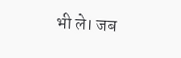भी ले। जब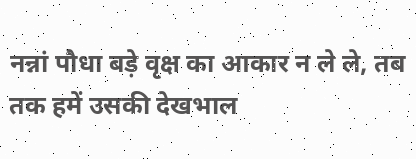नन्नां पौधा बड़े वृक्ष का आकार न ले ले, तब तक हमें उसकी देखभाल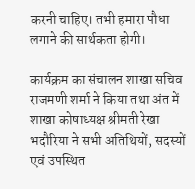करनी चाहिए। तभी हमारा पौधा लगाने की सार्थकता होगी।

कार्यक्रम का संचालन शाखा सचिव राजमणी शर्मा ने किया तथा अंत में शाखा कोषाध्यक्ष श्रीमती रेखा भदौरिया ने सभी अतिथियों, सदस्यों एवं उपस्थित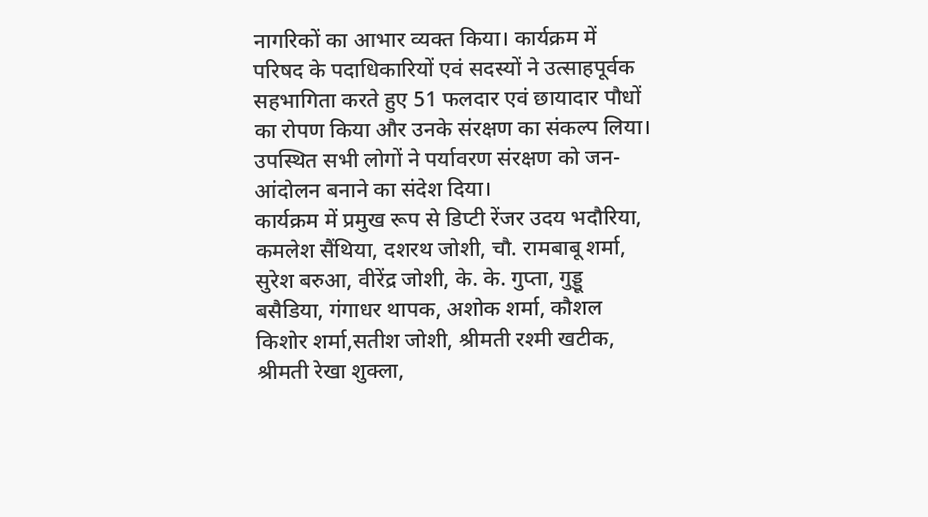नागरिकों का आभार व्यक्त किया। कार्यक्रम में परिषद के पदाधिकारियों एवं सदस्यों ने उत्साहपूर्वक सहभागिता करते हुए 51 फलदार एवं छायादार पौधों का रोपण किया और उनके संरक्षण का संकल्प लिया। उपस्थित सभी लोगों ने पर्यावरण संरक्षण को जन-आंदोलन बनाने का संदेश दिया।
कार्यक्रम में प्रमुख रूप से डिप्टी रेंजर उदय भदौरिया, कमलेश सैंथिया, दशरथ जोशी, चौ. रामबाबू शर्मा, सुरेश बरुआ, वीरेंद्र जोशी, के. के. गुप्ता, गुड्डू बसैडिया, गंगाधर थापक, अशोक शर्मा, कौशल किशोर शर्मा,सतीश जोशी, श्रीमती रश्मी खटीक, श्रीमती रेखा शुक्ला,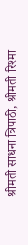श्रीमती साधना त्रिपाठी, श्रीमती रिश्मा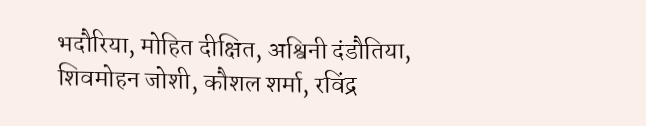भदौरिया, मोहित दीक्षित, अश्विनी दंडौतिया, शिवमोहन जोशी, कौशल शर्मा, रविंद्र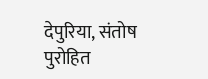देपुरिया, संतोष पुरोहित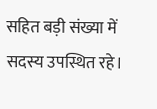सहित बड़ी संख्या में सदस्य उपस्थित रहे।